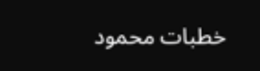خطبات محمود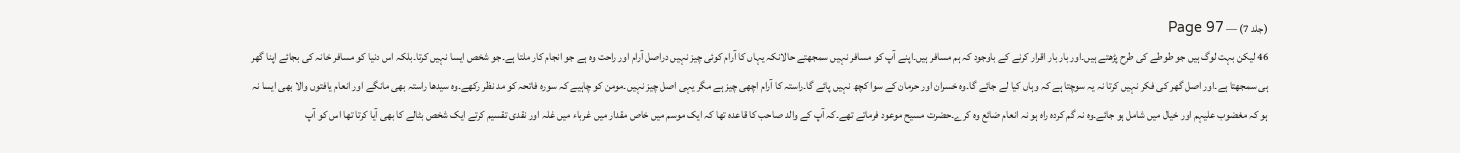(جلد 7) — Page 97
46 لیکن بہت لوگ ہیں جو طوطے کی طرح پڑھتے ہیں۔اور بار بار اقرار کرنے کے باوجود کہ ہم مسافر ہیں۔اپنے آپ کو مسافر نہیں سمجھتے حالانکہ یہاں کا آرام کوئی چیز نہیں دراصل آرام اور راحت وہ ہے جو انجام کار ملتا ہے۔جو شخص ایسا نہیں کرتا۔بلکہ اس دنیا کو مسافر خانہ کی بجائے اپنا گھر ہی سمجھتا ہے۔اور اصل گھر کی فکر نہیں کرتا نہ یہ سوچتا ہے کہ وہاں کیا لے جائے گا۔وہ خسران اور حرمان کے سوا کچھ نہیں پائے گا۔راستہ کا آرام اچھی چیز ہے مگر یہی اصل چیز نہیں۔مومن کو چاہیے کہ سورہ فاتحہ کو مد نظر رکھے۔وہ سیدھا راستہ بھی مانگے اور انعام یافتوں والا بھی ایسا نہ ہو کہ مغضوب علیہم اور خیال میں شامل ہو جائے۔وہ نہ گم کردہ راہ ہو نہ انعام ضائع وہ کرے۔حضرت مسیح موعود فرماتے تھے۔کہ آپ کے والد صاحب کا قاعدہ تھا کہ ایک موسم میں خاص مقدار میں غرباء میں غلہ اور نقدی تقسیم کرتے ایک شخص بٹالے کا بھی آیا کرتا تھا اس کو آپ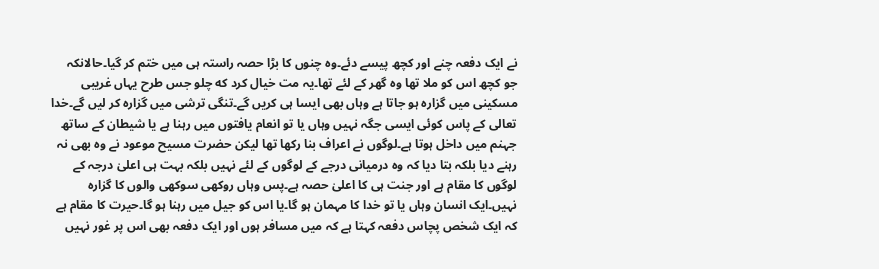نے ایک دفعہ چنے اور کچھ پیسے دئے۔وہ چنوں کا بڑا حصہ راستہ ہی میں ختم کر گیا۔حالانکہ جو کچھ اس کو ملا تھا وہ گھر کے لئے تھا۔یہ مت خیال کرد که چلو جس طرح یہاں غریبی مسکینی میں گزارہ ہو جاتا ہے وہاں بھی ایسا ہی کریں گے۔تنگی ترشی میں گزارہ کر لیں گے۔خدا تعالی کے پاس کوئی ایسی جگہ نہیں وہاں یا تو انعام یافتوں میں رہنا ہے یا شیطان کے ساتھ جہنم میں داخل ہوتا ہے۔لوگوں نے اعراف بنا رکھا تھا لیکن حضرت مسیح موعود نے وہ بھی نہ رہنے دیا بلکہ بتا دیا کہ وہ درمیانی درجے کے لوگوں کے لئے نہیں بلکہ بہت ہی اعلیٰ درجہ کے لوگوں کا مقام ہے اور جنت ہی کا اعلیٰ حصہ ہے۔پس وہاں روکھی سوکھی والوں کا گزارہ نہیں۔ایک انسان وہاں یا تو خدا کا مہمان ہو گا۔یا اس کو جیل میں رہنا ہو گا۔حیرت کا مقام ہے کہ ایک شخص پچاس دفعہ کہتا ہے کہ میں مسافر ہوں اور ایک دفعہ بھی اس پر غور نہیں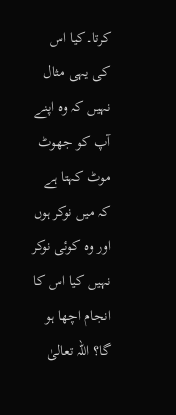کرتا۔کیا اس کی یہی مثال نہیں کہ وہ اپنے آپ کو جھوٹ موٹ کہتا ہے کہ میں نوکر ہوں اور وہ کوئی نوکر نہیں کیا اس کا انجام اچھا ہو گا؟ اللہ تعالیٰ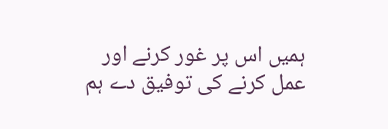ہمیں اس پر غور کرنے اور عمل کرنے کی توفیق دے ہم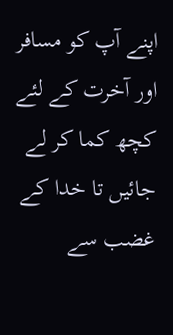اپنے آپ کو مسافر اور آخرت کے لئے کچھ کما کر لے جائیں تا خدا کے غضب سے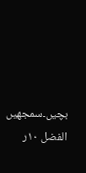بچیں۔سمجھیں الفضل ۱۰ر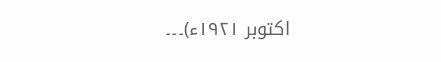اکتوبر ۱۹۲۱ء)۔۔۔